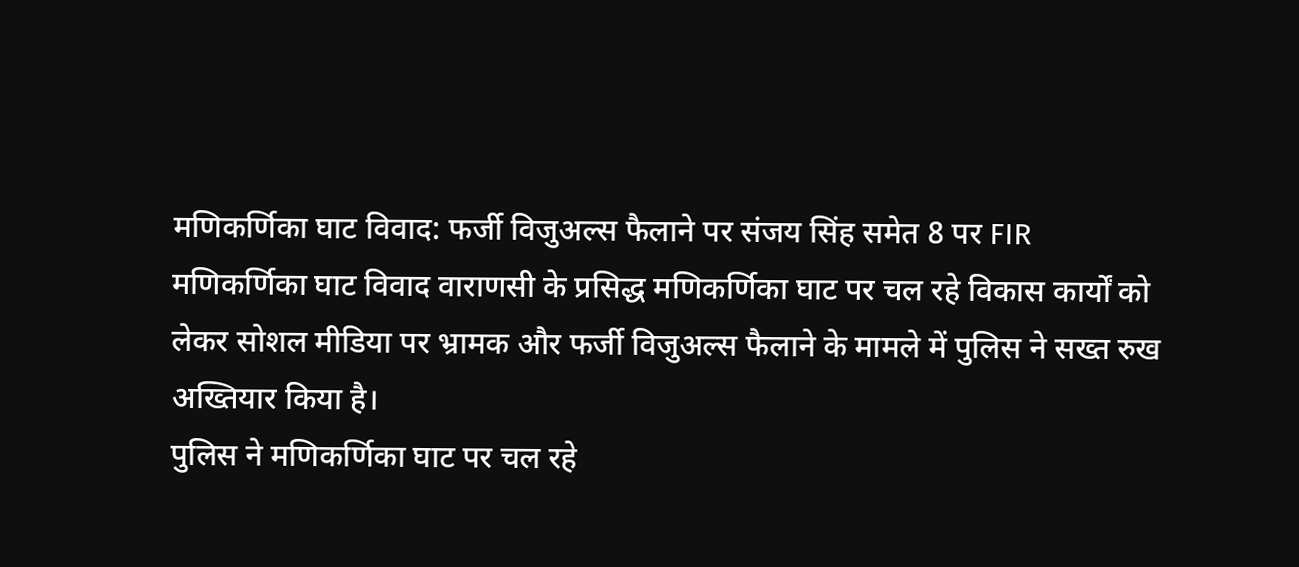मणिकर्णिका घाट विवाद: फर्जी विजुअल्स फैलाने पर संजय सिंह समेत 8 पर FIR
मणिकर्णिका घाट विवाद वाराणसी के प्रसिद्ध मणिकर्णिका घाट पर चल रहे विकास कार्यों को लेकर सोशल मीडिया पर भ्रामक और फर्जी विजुअल्स फैलाने के मामले में पुलिस ने सख्त रुख अख्तियार किया है।
पुलिस ने मणिकर्णिका घाट पर चल रहे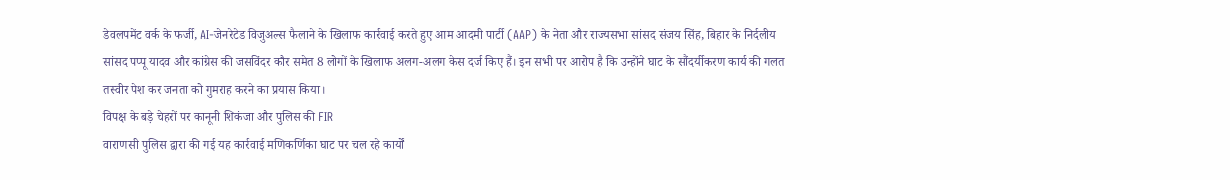डेवलपमेंट वर्क के फर्जी, AI-जेनरेटेड विजुअल्स फैलाने के खिलाफ कार्रवाई करते हुए आम आदमी पार्टी (AAP) के नेता और राज्यसभा सांसद संजय सिंह, बिहार के निर्दलीय सांसद पप्पू यादव और कांग्रेस की जसविंदर कौर समेत 8 लोगों के खिलाफ अलग-अलग केस दर्ज किए हैं। इन सभी पर आरोप है कि उन्होंने घाट के सौंदर्यीकरण कार्य की गलत तस्वीर पेश कर जनता को गुमराह करने का प्रयास किया।
विपक्ष के बड़े चेहरों पर कानूनी शिकंजा और पुलिस की FIR
वाराणसी पुलिस द्वारा की गई यह कार्रवाई मणिकर्णिका घाट पर चल रहे कार्यों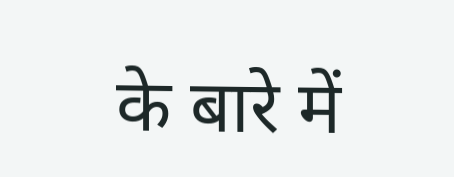के बारे में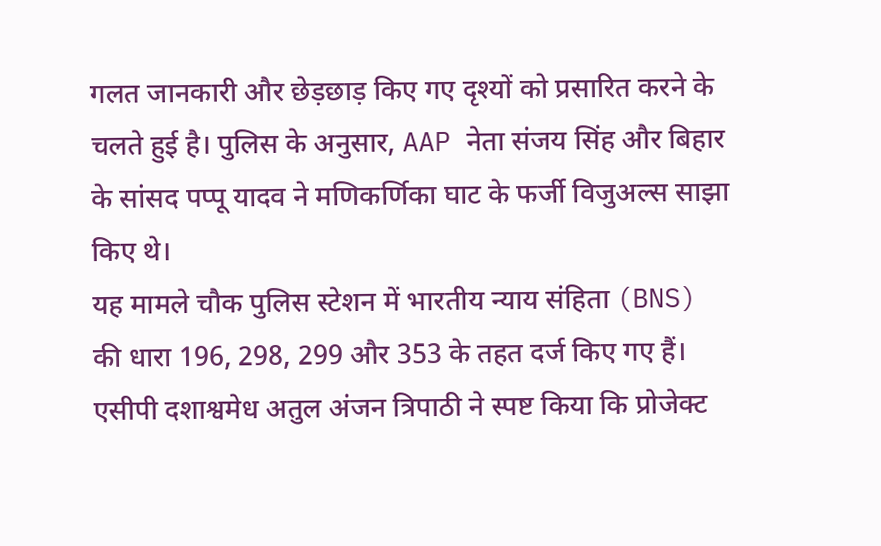गलत जानकारी और छेड़छाड़ किए गए दृश्यों को प्रसारित करने के चलते हुई है। पुलिस के अनुसार, AAP नेता संजय सिंह और बिहार के सांसद पप्पू यादव ने मणिकर्णिका घाट के फर्जी विजुअल्स साझा किए थे।
यह मामले चौक पुलिस स्टेशन में भारतीय न्याय संहिता (BNS) की धारा 196, 298, 299 और 353 के तहत दर्ज किए गए हैं। एसीपी दशाश्वमेध अतुल अंजन त्रिपाठी ने स्पष्ट किया कि प्रोजेक्ट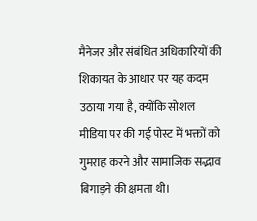मैनेजर और संबंधित अधिकारियों की शिकायत के आधार पर यह कदम उठाया गया है, क्योंकि सोशल मीडिया पर की गई पोस्ट में भक्तों को गुमराह करने और सामाजिक सद्भाव बिगाड़ने की क्षमता थी।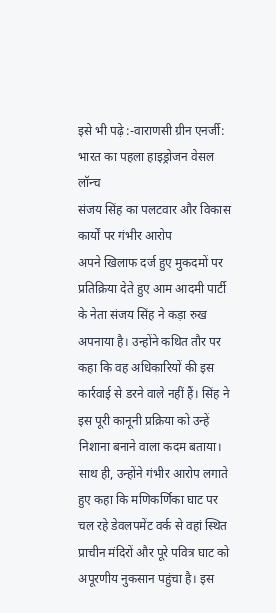इसे भी पढ़े :-वाराणसी ग्रीन एनर्जी: भारत का पहला हाइड्रोजन वेसल लॉन्च
संजय सिंह का पलटवार और विकास कार्यों पर गंभीर आरोप
अपने खिलाफ दर्ज हुए मुकदमों पर प्रतिक्रिया देते हुए आम आदमी पार्टी के नेता संजय सिंह ने कड़ा रुख अपनाया है। उन्होंने कथित तौर पर कहा कि वह अधिकारियों की इस कार्रवाई से डरने वाले नहीं हैं। सिंह ने इस पूरी कानूनी प्रक्रिया को उन्हें निशाना बनाने वाला कदम बताया।
साथ ही, उन्होंने गंभीर आरोप लगाते हुए कहा कि मणिकर्णिका घाट पर चल रहे डेवलपमेंट वर्क से वहां स्थित प्राचीन मंदिरों और पूरे पवित्र घाट को अपूरणीय नुकसान पहुंचा है। इस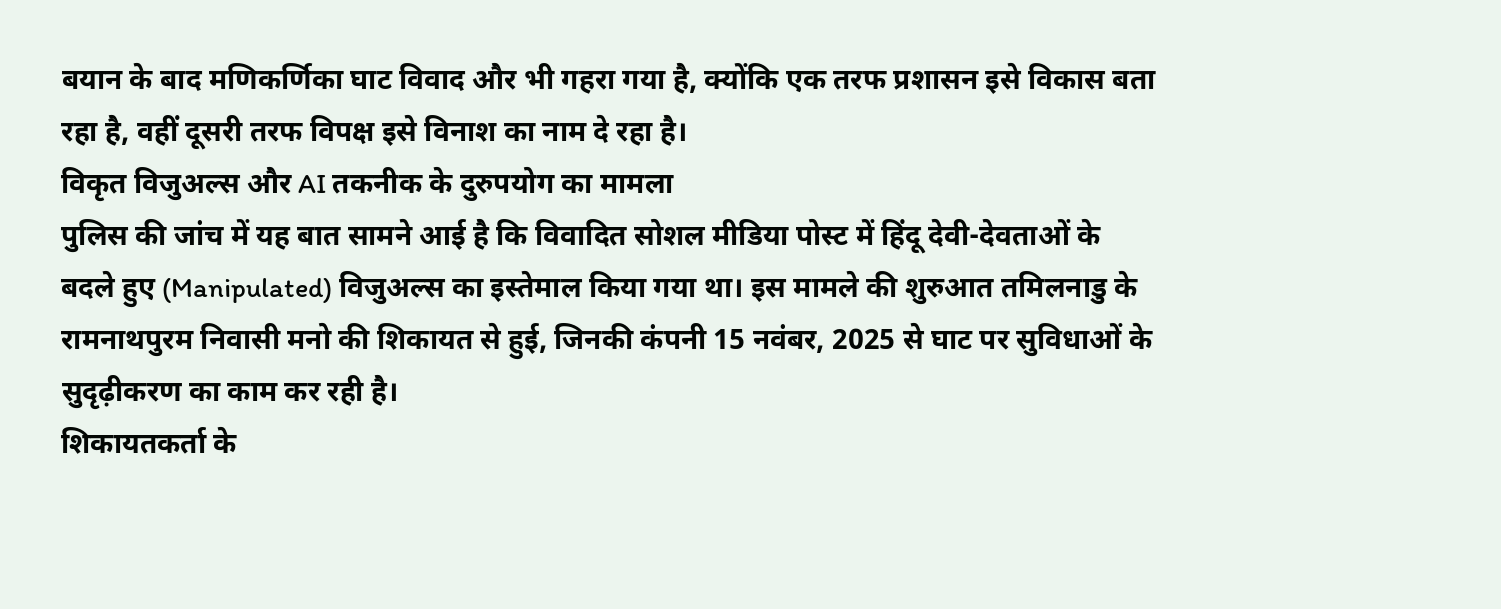बयान के बाद मणिकर्णिका घाट विवाद और भी गहरा गया है, क्योंकि एक तरफ प्रशासन इसे विकास बता रहा है, वहीं दूसरी तरफ विपक्ष इसे विनाश का नाम दे रहा है।
विकृत विजुअल्स और AI तकनीक के दुरुपयोग का मामला
पुलिस की जांच में यह बात सामने आई है कि विवादित सोशल मीडिया पोस्ट में हिंदू देवी-देवताओं के बदले हुए (Manipulated) विजुअल्स का इस्तेमाल किया गया था। इस मामले की शुरुआत तमिलनाडु के रामनाथपुरम निवासी मनो की शिकायत से हुई, जिनकी कंपनी 15 नवंबर, 2025 से घाट पर सुविधाओं के सुदृढ़ीकरण का काम कर रही है।
शिकायतकर्ता के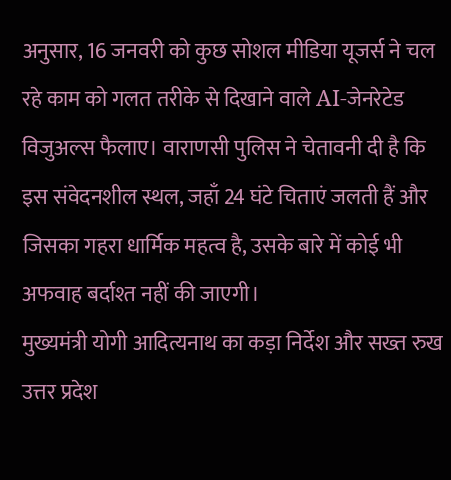अनुसार, 16 जनवरी को कुछ सोशल मीडिया यूजर्स ने चल रहे काम को गलत तरीके से दिखाने वाले AI-जेनरेटेड विजुअल्स फैलाए। वाराणसी पुलिस ने चेतावनी दी है कि इस संवेदनशील स्थल, जहाँ 24 घंटे चिताएं जलती हैं और जिसका गहरा धार्मिक महत्व है, उसके बारे में कोई भी अफवाह बर्दाश्त नहीं की जाएगी।
मुख्यमंत्री योगी आदित्यनाथ का कड़ा निर्देश और सख्त रुख
उत्तर प्रदेश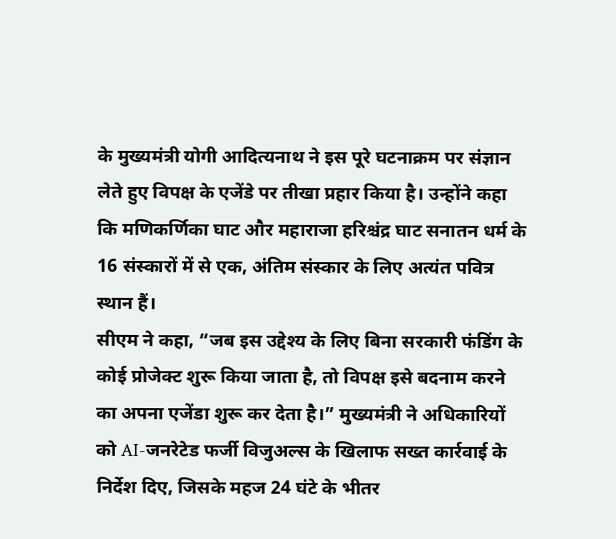के मुख्यमंत्री योगी आदित्यनाथ ने इस पूरे घटनाक्रम पर संज्ञान लेते हुए विपक्ष के एजेंडे पर तीखा प्रहार किया है। उन्होंने कहा कि मणिकर्णिका घाट और महाराजा हरिश्चंद्र घाट सनातन धर्म के 16 संस्कारों में से एक, अंतिम संस्कार के लिए अत्यंत पवित्र स्थान हैं।
सीएम ने कहा, “जब इस उद्देश्य के लिए बिना सरकारी फंडिंग के कोई प्रोजेक्ट शुरू किया जाता है, तो विपक्ष इसे बदनाम करने का अपना एजेंडा शुरू कर देता है।” मुख्यमंत्री ने अधिकारियों को AI-जनरेटेड फर्जी विजुअल्स के खिलाफ सख्त कार्रवाई के निर्देश दिए, जिसके महज 24 घंटे के भीतर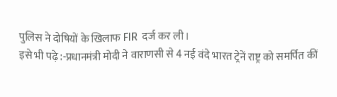पुलिस ने दोषियों के खिलाफ FIR दर्ज कर ली।
इसे भी पढ़े :-प्रधानमंत्री मोदी ने वाराणसी से 4 नई वंदे भारत ट्रेनें राष्ट्र को समर्पित कीं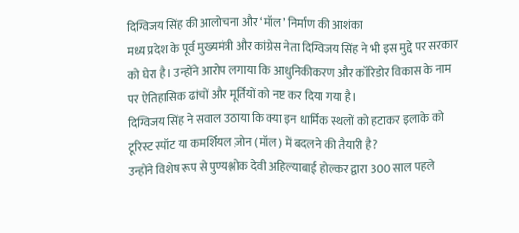दिग्विजय सिंह की आलोचना और ‘मॉल’ निर्माण की आशंका
मध्य प्रदेश के पूर्व मुख्यमंत्री और कांग्रेस नेता दिग्विजय सिंह ने भी इस मुद्दे पर सरकार को घेरा है। उन्होंने आरोप लगाया कि आधुनिकीकरण और कॉरिडोर विकास के नाम पर ऐतिहासिक ढांचों और मूर्तियों को नष्ट कर दिया गया है।
दिग्विजय सिंह ने सवाल उठाया कि क्या इन धार्मिक स्थलों को हटाकर इलाके को टूरिस्ट स्पॉट या कमर्शियल ज़ोन (मॉल) में बदलने की तैयारी है?
उन्होंने विशेष रूप से पुण्यश्लोक देवी अहिल्याबाई होल्कर द्वारा 300 साल पहले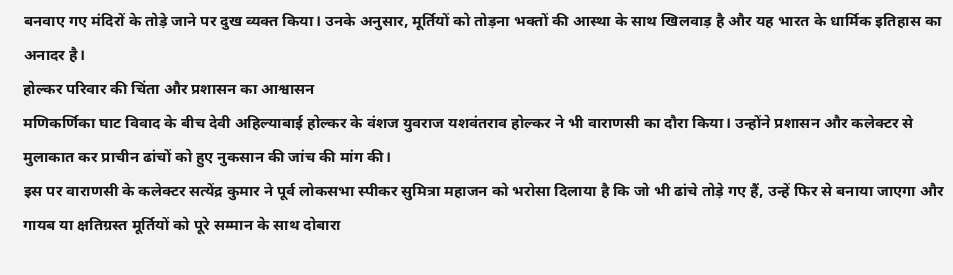बनवाए गए मंदिरों के तोड़े जाने पर दुख व्यक्त किया। उनके अनुसार, मूर्तियों को तोड़ना भक्तों की आस्था के साथ खिलवाड़ है और यह भारत के धार्मिक इतिहास का अनादर है।
होल्कर परिवार की चिंता और प्रशासन का आश्वासन
मणिकर्णिका घाट विवाद के बीच देवी अहिल्याबाई होल्कर के वंशज युवराज यशवंतराव होल्कर ने भी वाराणसी का दौरा किया। उन्होंने प्रशासन और कलेक्टर से मुलाकात कर प्राचीन ढांचों को हुए नुकसान की जांच की मांग की।
इस पर वाराणसी के कलेक्टर सत्येंद्र कुमार ने पूर्व लोकसभा स्पीकर सुमित्रा महाजन को भरोसा दिलाया है कि जो भी ढांचे तोड़े गए हैं, उन्हें फिर से बनाया जाएगा और गायब या क्षतिग्रस्त मूर्तियों को पूरे सम्मान के साथ दोबारा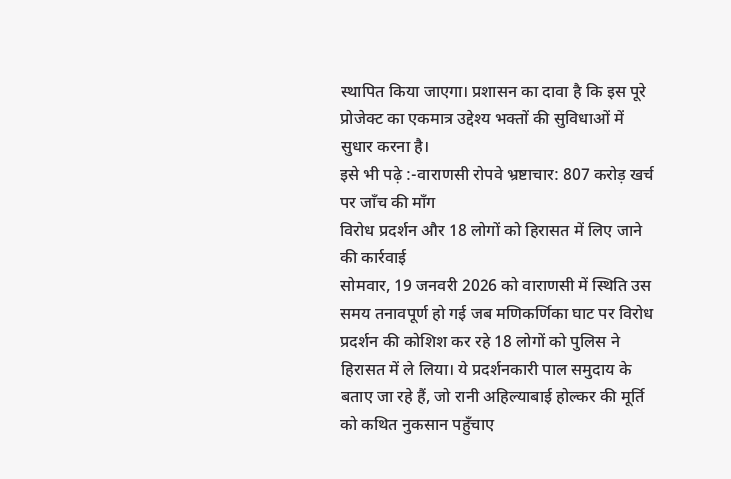स्थापित किया जाएगा। प्रशासन का दावा है कि इस पूरे प्रोजेक्ट का एकमात्र उद्देश्य भक्तों की सुविधाओं में सुधार करना है।
इसे भी पढ़े :-वाराणसी रोपवे भ्रष्टाचार: 807 करोड़ खर्च पर जाँच की माँग
विरोध प्रदर्शन और 18 लोगों को हिरासत में लिए जाने की कार्रवाई
सोमवार, 19 जनवरी 2026 को वाराणसी में स्थिति उस समय तनावपूर्ण हो गई जब मणिकर्णिका घाट पर विरोध प्रदर्शन की कोशिश कर रहे 18 लोगों को पुलिस ने हिरासत में ले लिया। ये प्रदर्शनकारी पाल समुदाय के बताए जा रहे हैं, जो रानी अहिल्याबाई होल्कर की मूर्ति को कथित नुकसान पहुँचाए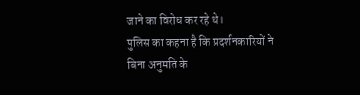जाने का विरोध कर रहे थे।
पुलिस का कहना है कि प्रदर्शनकारियों ने बिना अनुमति के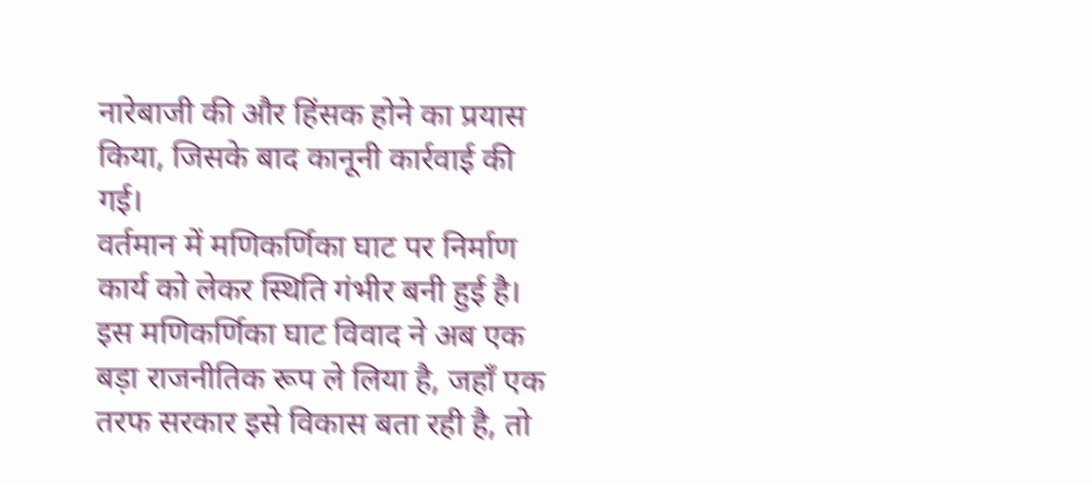नारेबाजी की और हिंसक होने का प्रयास किया, जिसके बाद कानूनी कार्रवाई की गई।
वर्तमान में मणिकर्णिका घाट पर निर्माण कार्य को लेकर स्थिति गंभीर बनी हुई है। इस मणिकर्णिका घाट विवाद ने अब एक बड़ा राजनीतिक रूप ले लिया है, जहाँ एक तरफ सरकार इसे विकास बता रही है, तो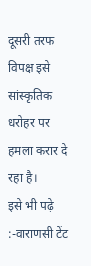दूसरी तरफ विपक्ष इसे सांस्कृतिक धरोहर पर हमला करार दे रहा है।
इसे भी पढ़े :-वाराणसी टेंट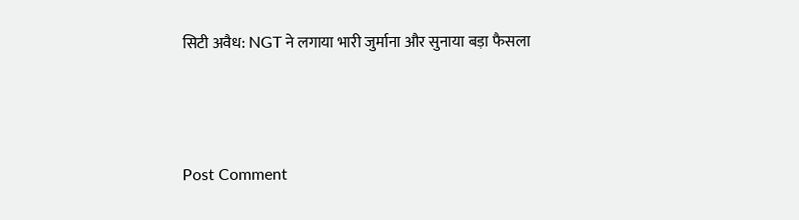सिटी अवैध: NGT ने लगाया भारी जुर्माना और सुनाया बड़ा फैसला



Post Comment